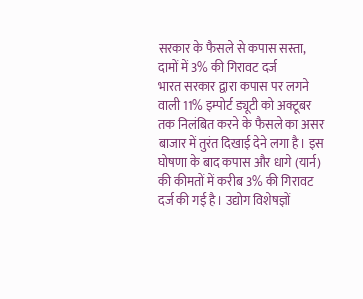सरकार के फैसले से कपास सस्ता, दामों में 3% की गिरावट दर्ज
भारत सरकार द्वारा कपास पर लगने वाली 11% इम्पोर्ट ड्यूटी को अक्टूबर तक निलंबित करने के फैसले का असर बाजार में तुरंत दिखाई देने लगा है। इस घोषणा के बाद कपास और धागे (यार्न) की कीमतों में करीब 3% की गिरावट दर्ज की गई है। उद्योग विशेषज्ञों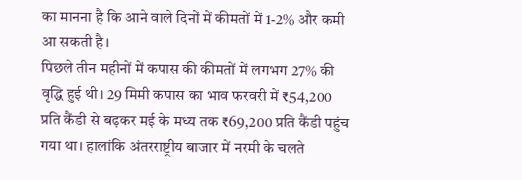का मानना है कि आने वाले दिनों में कीमतों में 1-2% और कमी आ सकती है।
पिछले तीन महीनों में कपास की कीमतों में लगभग 27% की वृद्धि हुई थी। 29 मिमी कपास का भाव फरवरी में ₹54,200 प्रति कैंडी से बढ़कर मई के मध्य तक ₹69,200 प्रति कैंडी पहुंच गया था। हालांकि अंतरराष्ट्रीय बाजार में नरमी के चलते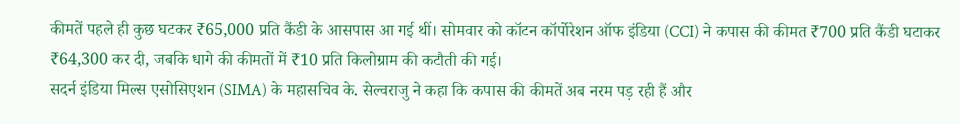कीमतें पहले ही कुछ घटकर ₹65,000 प्रति कैंडी के आसपास आ गई थीं। सोमवार को कॉटन कॉर्पोरेशन ऑफ इंडिया (CCI) ने कपास की कीमत ₹700 प्रति कैंडी घटाकर ₹64,300 कर दी, जबकि धागे की कीमतों में ₹10 प्रति किलोग्राम की कटौती की गई।
सदर्न इंडिया मिल्स एसोसिएशन (SIMA) के महासचिव के. सेल्वराजु ने कहा कि कपास की कीमतें अब नरम पड़ रही हैं और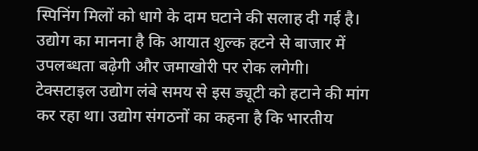स्पिनिंग मिलों को धागे के दाम घटाने की सलाह दी गई है। उद्योग का मानना है कि आयात शुल्क हटने से बाजार में उपलब्धता बढ़ेगी और जमाखोरी पर रोक लगेगी।
टेक्सटाइल उद्योग लंबे समय से इस ड्यूटी को हटाने की मांग कर रहा था। उद्योग संगठनों का कहना है कि भारतीय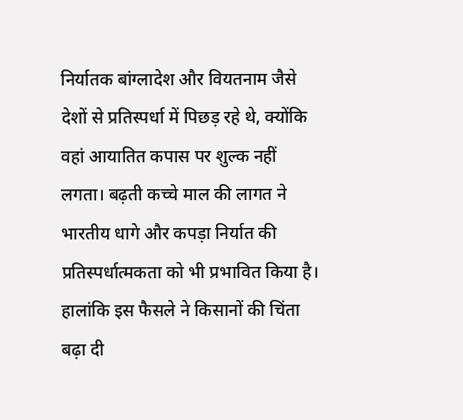निर्यातक बांग्लादेश और वियतनाम जैसे देशों से प्रतिस्पर्धा में पिछड़ रहे थे, क्योंकि वहां आयातित कपास पर शुल्क नहीं लगता। बढ़ती कच्चे माल की लागत ने भारतीय धागे और कपड़ा निर्यात की प्रतिस्पर्धात्मकता को भी प्रभावित किया है।
हालांकि इस फैसले ने किसानों की चिंता बढ़ा दी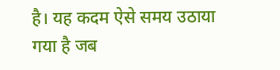है। यह कदम ऐसे समय उठाया गया है जब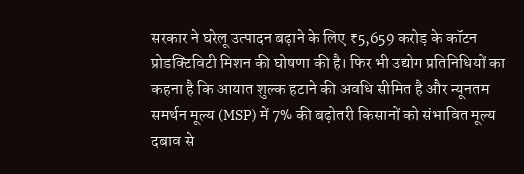सरकार ने घरेलू उत्पादन बढ़ाने के लिए ₹5,659 करोड़ के कॉटन प्रोडक्टिविटी मिशन की घोषणा की है। फिर भी उद्योग प्रतिनिधियों का कहना है कि आयात शुल्क हटाने की अवधि सीमित है और न्यूनतम समर्थन मूल्य (MSP) में 7% की बढ़ोतरी किसानों को संभावित मूल्य दबाव से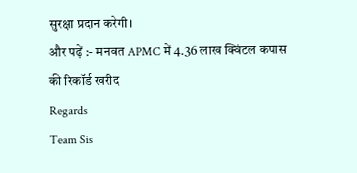सुरक्षा प्रदान करेगी।
और पढ़ें :- मनवत APMC में 4.36 लाख क्विंटल कपास की रिकॉर्ड खरीद
Regards
Team Sis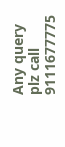Any query plz call 9111677775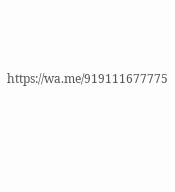https://wa.me/919111677775